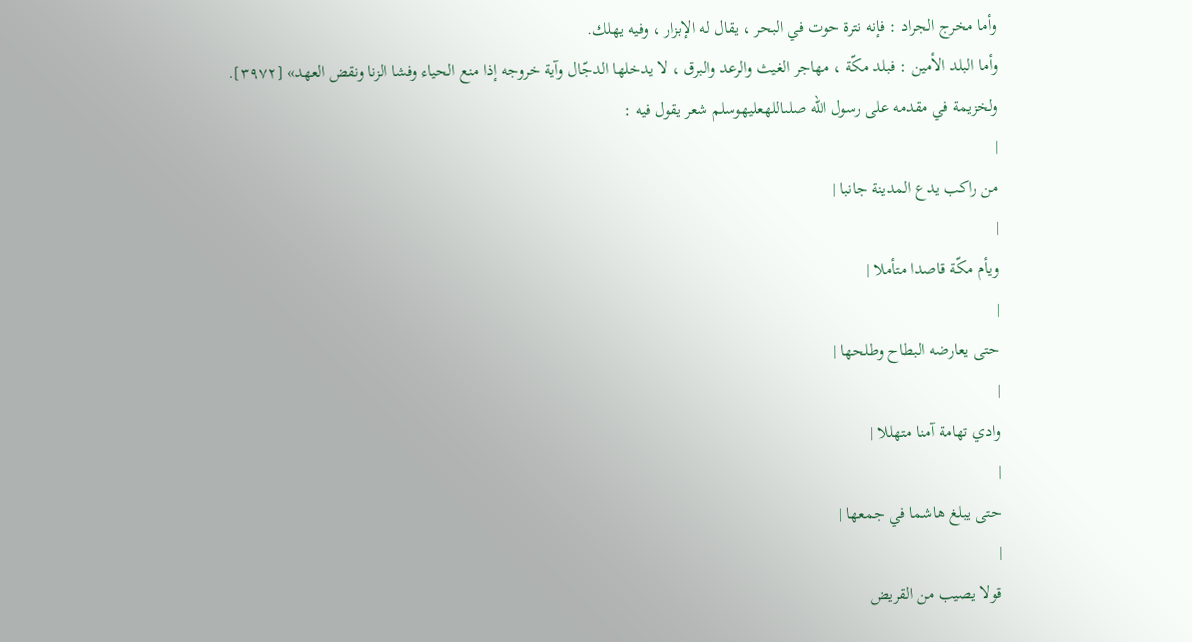وأما مخرج الجراد : فإنه نترة حوت في البحر ، يقال له الإبزار ، وفيه يهلك.
وأما البلد الأمين : فبلد مكّة ، مهاجر الغيث والرعد والبرق ، لا يدخلها الدجّال وآية خروجه إذا منع الحياء وفشا الزنا ونقض العهد» [٣٩٧٢].
ولخزيمة في مقدمه على رسول الله صلىاللهعليهوسلم شعر يقول فيه :
|
من راكب يدع المدينة جانبا |
|
ويأم مكّة قاصدا متأملا |
|
حتى يعارضه البطاح وطلحها |
|
وادي تهامة آمنا متهللا |
|
حتى يبلغ هاشما في جمعها |
|
قولا يصيب من القريض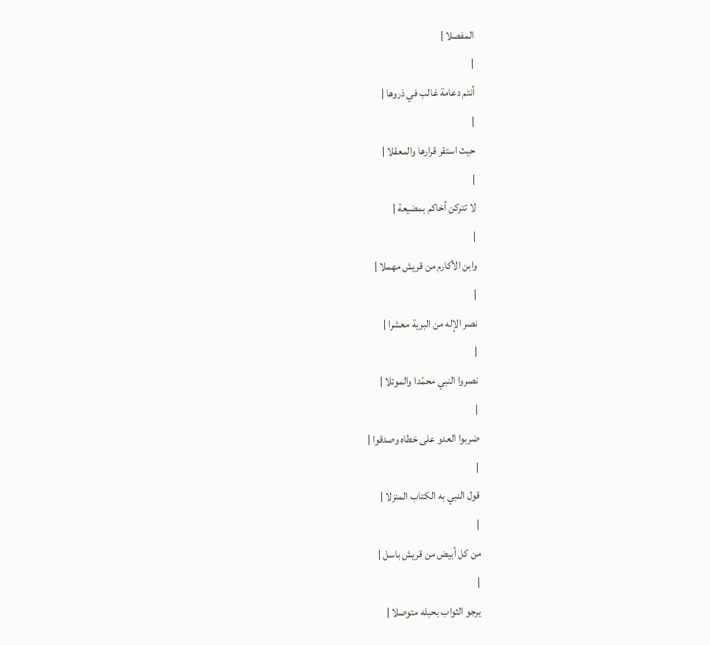المفصلا |
|
أنتم دعامة غالب في ذروها |
|
حيث استقر قرارها والمعقلا |
|
لا تتركن أخاكم بمضيعة |
|
وابن الأكارم من قريش مهملا |
|
نصر الإله من البرية معشرا |
|
نصروا النبي محمّدا والموئلا |
|
ضربوا العدو على خطاه وصدقوا |
|
قول النبي به الكتاب المنزلا |
|
من كل أبيض من قريش باسل |
|
يرجو الثواب بحبله متوصلا |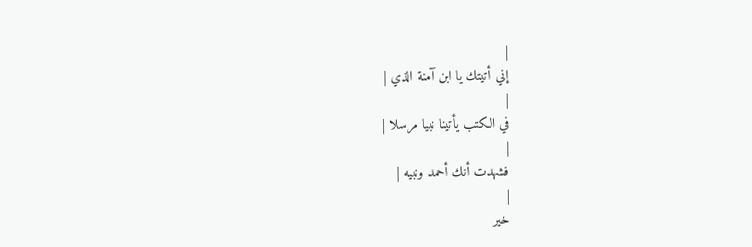|
إني أتيتك يا ابن آمنة الذي |
|
في الكتب يأتينا نبيا مرسلا |
|
فشهدت أنك أحمد ونبيه |
|
خير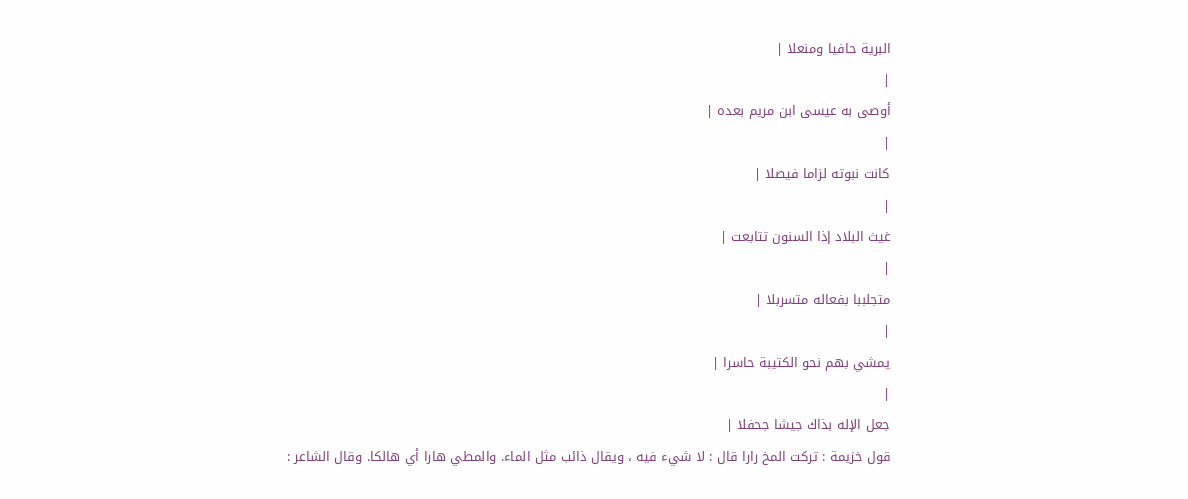البرية حافيا ومنعلا |
|
أوصى به عيسى ابن مريم بعده |
|
كانت نبوته لزاما فيصلا |
|
غيث البلاد إذا السنون تتابعت |
|
متجلببا بفعاله متسربلا |
|
يمشي بهم نحو الكتيبة حاسرا |
|
جعل الإله بذاك جيشا جحفلا |
قول خزيمة : تركت المخ رارا قال : لا شيء فيه ، ويقال ذائب مثل الماء. والمطي هارا أي هالكا. وقال الشاعر :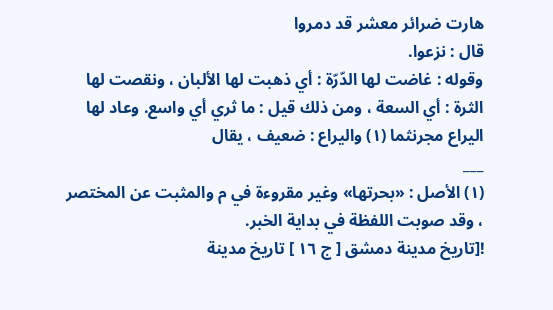هارت ضرائر معشر قد دمروا
قال : نزعوا.
وقوله : غاضت لها الدّرّة : أي ذهبت لها الألبان ، ونقصت لها الثرة : أي السعة ، ومن ذلك قيل : ما ثري أي واسع. وعاد لها اليراع مجرنثما (١) واليراع : ضعيف ، يقال
___
(١) الأصل : «بحرتها» وغير مقروءة في م والمثبت عن المختصر ، وقد صوبت اللفظة في بداية الخبر.
![تاريخ مدينة دمشق [ ج ١٦ ] تاريخ مدينة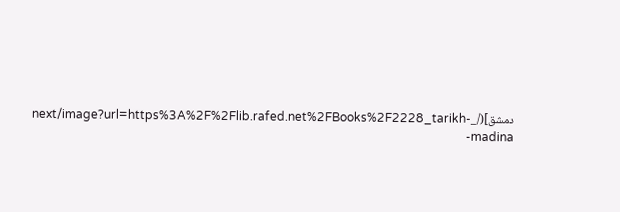دمشق](/_next/image?url=https%3A%2F%2Flib.rafed.net%2FBooks%2F2228_tarikh-madina-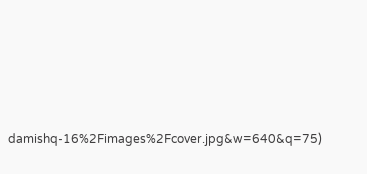damishq-16%2Fimages%2Fcover.jpg&w=640&q=75)